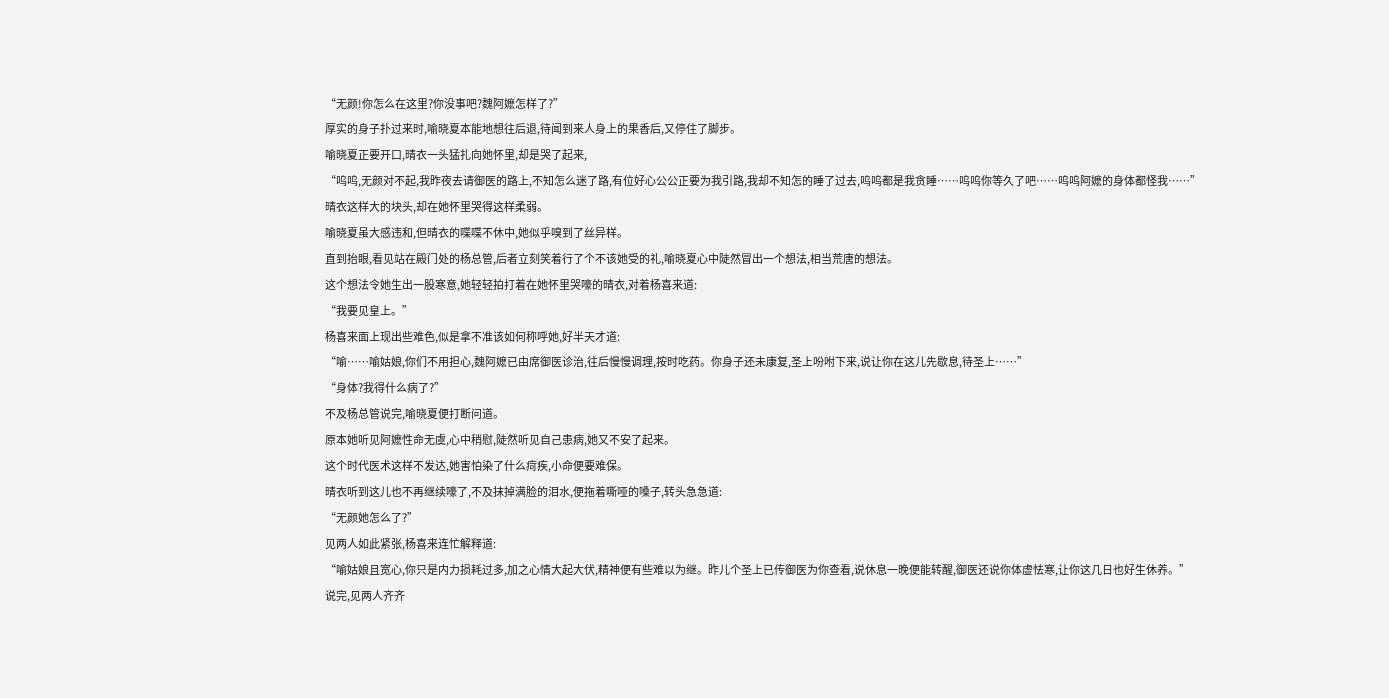“无颜!你怎么在这里?你没事吧?魏阿嬷怎样了?”
厚实的身子扑过来时,喻晓夏本能地想往后退,待闻到来人身上的果香后,又停住了脚步。
喻晓夏正要开口,晴衣一头猛扎向她怀里,却是哭了起来,
“呜呜,无颜对不起,我昨夜去请御医的路上,不知怎么迷了路,有位好心公公正要为我引路,我却不知怎的睡了过去,呜呜都是我贪睡……呜呜你等久了吧……呜呜阿嬷的身体都怪我……”
晴衣这样大的块头,却在她怀里哭得这样柔弱。
喻晓夏虽大感违和,但晴衣的喋喋不休中,她似乎嗅到了丝异样。
直到抬眼,看见站在殿门处的杨总管,后者立刻笑着行了个不该她受的礼,喻晓夏心中陡然冒出一个想法,相当荒唐的想法。
这个想法令她生出一股寒意,她轻轻拍打着在她怀里哭嚎的晴衣,对着杨喜来道:
“我要见皇上。”
杨喜来面上现出些难色,似是拿不准该如何称呼她,好半天才道:
“喻……喻姑娘,你们不用担心,魏阿嬷已由席御医诊治,往后慢慢调理,按时吃药。你身子还未康复,圣上吩咐下来,说让你在这儿先歇息,待圣上……”
“身体?我得什么病了?”
不及杨总管说完,喻晓夏便打断问道。
原本她听见阿嬷性命无虞,心中稍慰,陡然听见自己患病,她又不安了起来。
这个时代医术这样不发达,她害怕染了什么疴疾,小命便要难保。
晴衣听到这儿也不再继续嚎了,不及抹掉满脸的泪水,便拖着嘶哑的嗓子,转头急急道:
“无颜她怎么了?”
见两人如此紧张,杨喜来连忙解释道:
“喻姑娘且宽心,你只是内力损耗过多,加之心情大起大伏,精神便有些难以为继。昨儿个圣上已传御医为你查看,说休息一晚便能转醒,御医还说你体虚怯寒,让你这几日也好生休养。”
说完,见两人齐齐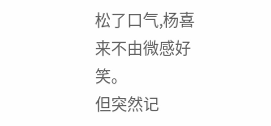松了口气,杨喜来不由微感好笑。
但突然记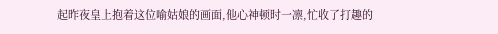起昨夜皇上抱着这位喻姑娘的画面,他心神顿时一凛,忙收了打趣的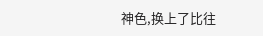神色,换上了比往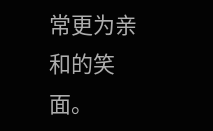常更为亲和的笑面。